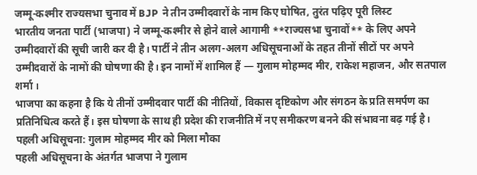जम्मू-कश्मीर राज्यसभा चुनाव में BJP ने तीन उम्मीदवारों के नाम किए घोषित, तुरंत पढ़िए पूरी लिस्ट
भारतीय जनता पार्टी (भाजपा) ने जम्मू-कश्मीर से होने वाले आगामी **राज्यसभा चुनावों** के लिए अपने उम्मीदवारों की सूची जारी कर दी है। पार्टी ने तीन अलग-अलग अधिसूचनाओं के तहत तीनों सीटों पर अपने उम्मीदवारों के नामों की घोषणा की है। इन नामों में शामिल हैं — गुलाम मोहम्मद मीर, राकेश महाजन, और सतपाल शर्मा।
भाजपा का कहना है कि ये तीनों उम्मीदवार पार्टी की नीतियों, विकास दृष्टिकोण और संगठन के प्रति समर्पण का प्रतिनिधित्व करते हैं। इस घोषणा के साथ ही प्रदेश की राजनीति में नए समीकरण बनने की संभावना बढ़ गई है।
पहली अधिसूचना: गुलाम मोहम्मद मीर को मिला मौका
पहली अधिसूचना के अंतर्गत भाजपा ने गुलाम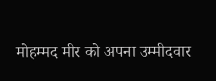मोहम्मद मीर को अपना उम्मीदवार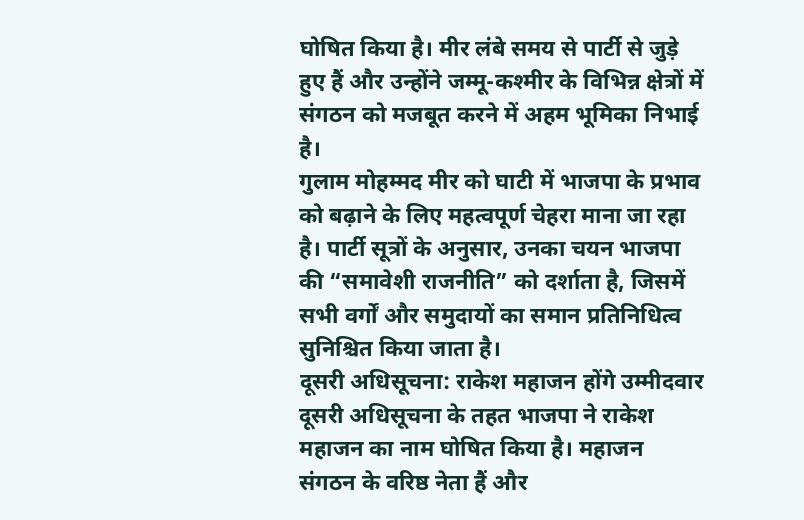घोषित किया है। मीर लंबे समय से पार्टी से जुड़े हुए हैं और उन्होंने जम्मू-कश्मीर के विभिन्न क्षेत्रों में संगठन को मजबूत करने में अहम भूमिका निभाई है।
गुलाम मोहम्मद मीर को घाटी में भाजपा के प्रभाव को बढ़ाने के लिए महत्वपूर्ण चेहरा माना जा रहा है। पार्टी सूत्रों के अनुसार, उनका चयन भाजपा की “समावेशी राजनीति” को दर्शाता है, जिसमें सभी वर्गों और समुदायों का समान प्रतिनिधित्व सुनिश्चित किया जाता है।
दूसरी अधिसूचना: राकेश महाजन होंगे उम्मीदवार
दूसरी अधिसूचना के तहत भाजपा ने राकेश महाजन का नाम घोषित किया है। महाजन संगठन के वरिष्ठ नेता हैं और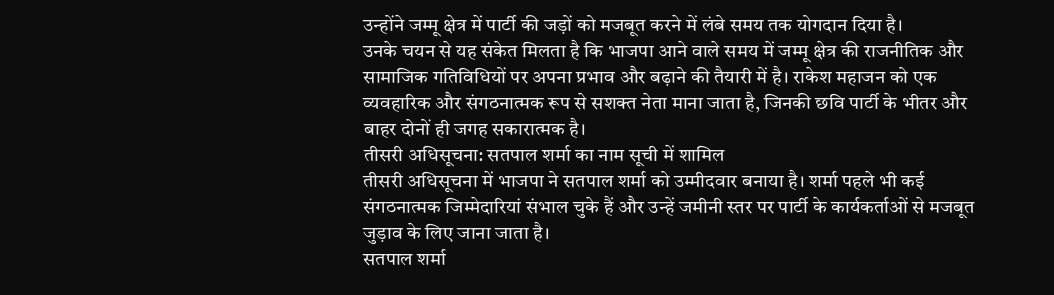उन्होंने जम्मू क्षेत्र में पार्टी की जड़ों को मजबूत करने में लंबे समय तक योगदान दिया है।
उनके चयन से यह संकेत मिलता है कि भाजपा आने वाले समय में जम्मू क्षेत्र की राजनीतिक और सामाजिक गतिविधियों पर अपना प्रभाव और बढ़ाने की तैयारी में है। राकेश महाजन को एक व्यवहारिक और संगठनात्मक रूप से सशक्त नेता माना जाता है, जिनकी छवि पार्टी के भीतर और बाहर दोनों ही जगह सकारात्मक है।
तीसरी अधिसूचना: सतपाल शर्मा का नाम सूची में शामिल
तीसरी अधिसूचना में भाजपा ने सतपाल शर्मा को उम्मीदवार बनाया है। शर्मा पहले भी कई संगठनात्मक जिम्मेदारियां संभाल चुके हैं और उन्हें जमीनी स्तर पर पार्टी के कार्यकर्ताओं से मजबूत जुड़ाव के लिए जाना जाता है।
सतपाल शर्मा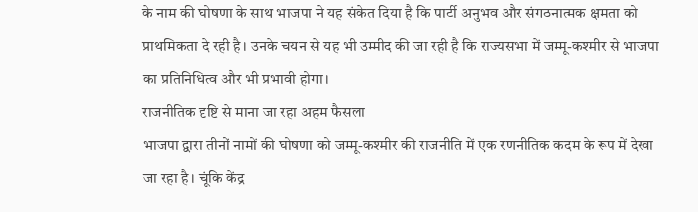के नाम की घोषणा के साथ भाजपा ने यह संकेत दिया है कि पार्टी अनुभव और संगठनात्मक क्षमता को प्राथमिकता दे रही है। उनके चयन से यह भी उम्मीद की जा रही है कि राज्यसभा में जम्मू-कश्मीर से भाजपा का प्रतिनिधित्व और भी प्रभावी होगा।
राजनीतिक दृष्टि से माना जा रहा अहम फैसला
भाजपा द्वारा तीनों नामों की घोषणा को जम्मू-कश्मीर की राजनीति में एक रणनीतिक कदम के रूप में देखा जा रहा है। चूंकि केंद्र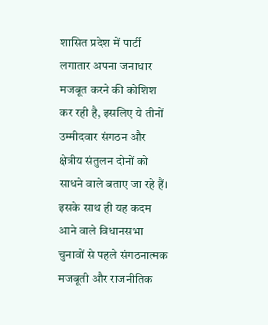शासित प्रदेश में पार्टी लगातार अपना जनाधार मजबूत करने की कोशिश कर रही है, इसलिए ये तीनों उम्मीदवार संगठन और क्षेत्रीय संतुलन दोनों को साधने वाले बताए जा रहे हैं।
इसके साथ ही यह कदम आने वाले विधानसभा चुनावों से पहले संगठनात्मक मजबूती और राजनीतिक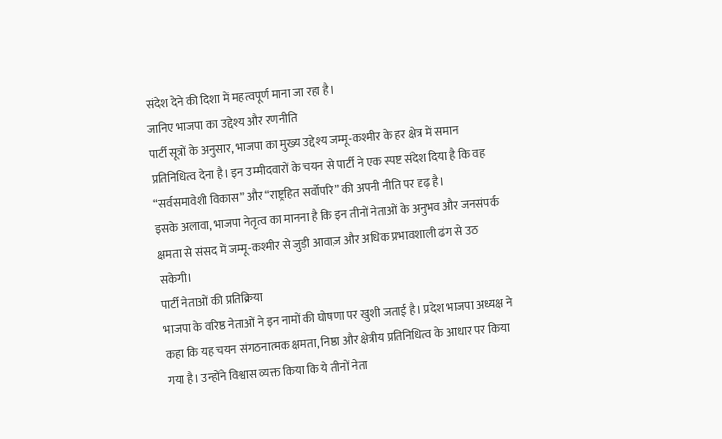संदेश देने की दिशा में महत्वपूर्ण माना जा रहा है।
जानिए भाजपा का उद्देश्य और रणनीति
पार्टी सूत्रों के अनुसार, भाजपा का मुख्य उद्देश्य जम्मू-कश्मीर के हर क्षेत्र में समान प्रतिनिधित्व देना है। इन उम्मीदवारों के चयन से पार्टी ने एक स्पष्ट संदेश दिया है कि वह “सर्वसमावेशी विकास” और “राष्ट्रहित सर्वोपरि” की अपनी नीति पर दृढ़ है।
इसके अलावा, भाजपा नेतृत्व का मानना है कि इन तीनों नेताओं के अनुभव और जनसंपर्क क्षमता से संसद में जम्मू-कश्मीर से जुड़ी आवाज़ और अधिक प्रभावशाली ढंग से उठ सकेगी।
पार्टी नेताओं की प्रतिक्रिया
भाजपा के वरिष्ठ नेताओं ने इन नामों की घोषणा पर खुशी जताई है। प्रदेश भाजपा अध्यक्ष ने कहा कि यह चयन संगठनात्मक क्षमता, निष्ठा और क्षेत्रीय प्रतिनिधित्व के आधार पर किया गया है। उन्होंने विश्वास व्यक्त किया कि ये तीनों नेता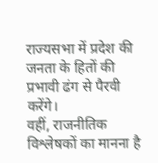राज्यसभा में प्रदेश की जनता के हितों की प्रभावी ढंग से पैरवी करेंगे।
वहीं, राजनीतिक विश्लेषकों का मानना है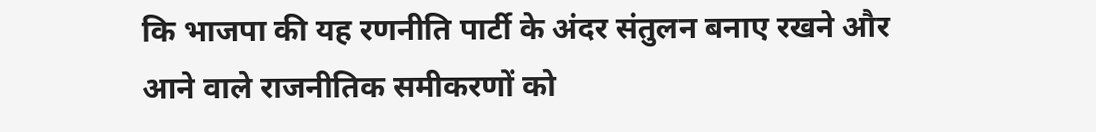कि भाजपा की यह रणनीति पार्टी के अंदर संतुलन बनाए रखने और आने वाले राजनीतिक समीकरणों को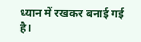ध्यान में रखकर बनाई गई है।